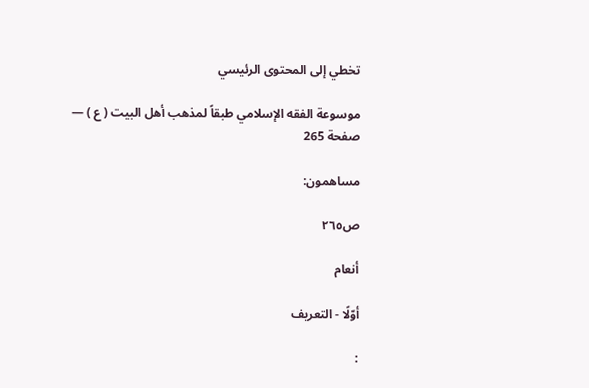تخطي إلى المحتوى الرئيسي

موسوعة الفقه الإسلامي طبقاً لمذهب أهل البيت ( ع ) — صفحة 265

مساهمون:

ص٢٦٥

أنعام

أوّلًا - التعريف

: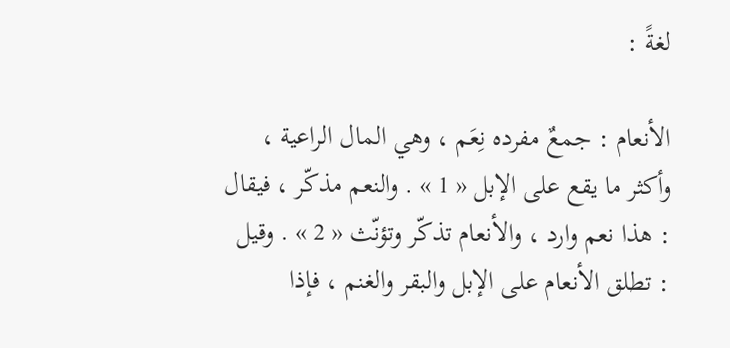لغةً :

الأنعام : جمعٌ مفرده نِعَم ، وهي المال الراعية ، وأكثر ما يقع على الإبل « 1 » . والنعم مذكّر ، فيقال : هذا نعم وارد ، والأنعام تذكّر وتؤنّث « 2 » . وقيل : تطلق الأنعام على الإبل والبقر والغنم ، فإذا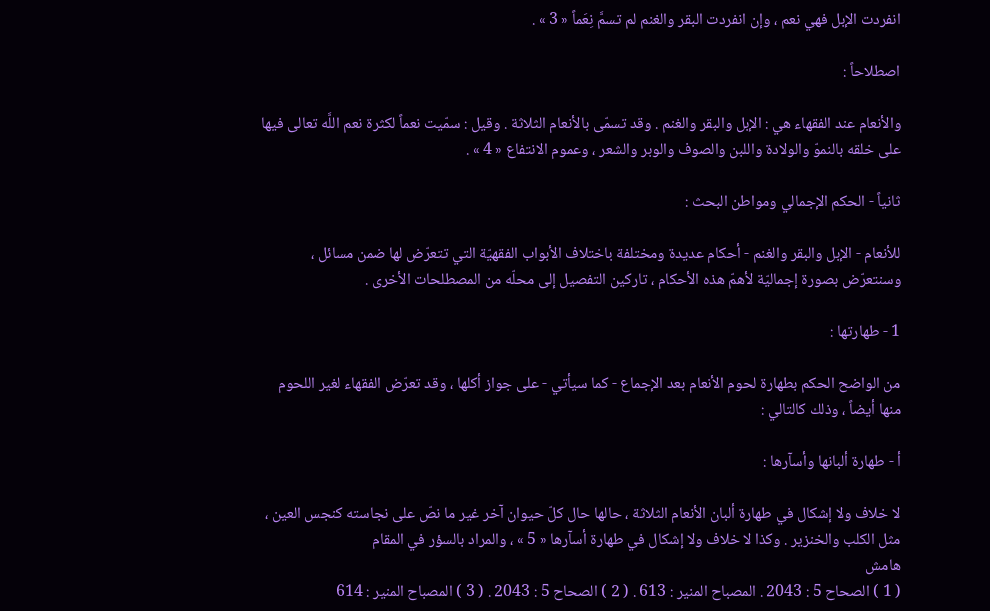انفردت الإبل فهي نعم ، وإن انفردت البقر والغنم لم تسمَّ نِعَماً « 3 » .

اصطلاحاً :

والأنعام عند الفقهاء هي : الإبل والبقر والغنم . وقد تسمّى بالأنعام الثلاثة . وقيل : سمّيت نعماً لكثرة نعم اللَّه تعالى فيها على خلقه بالنموّ والولادة واللبن والصوف والوبر والشعر ، وعموم الانتفاع « 4 » .

ثانياً - الحكم الإجمالي ومواطن البحث :

للأنعام - الإبل والبقر والغنم - أحكام عديدة ومختلفة باختلاف الأبواب الفقهيّة التي تتعرّض لها ضمن مسائل ، وسنتعرّض بصورة إجماليّة لأهمّ هذه الأحكام ، تاركين التفصيل إلى محلّه من المصطلحات الأخرى .

1 - طهارتها :

من الواضح الحكم بطهارة لحوم الأنعام بعد الإجماع - كما سيأتي - على جواز أكلها ، وقد تعرّض الفقهاء لغير اللحوم منها أيضاً ، وذلك كالتالي :

أ - طهارة ألبانها وأسآرها :

لا خلاف ولا إشكال في طهارة ألبان الأنعام الثلاثة ، حالها حال كلّ حيوان آخر غير ما نصّ على نجاسته كنجس العين ، مثل الكلب والخنزير . وكذا لا خلاف ولا إشكال في طهارة أسآرها « 5 » ، والمراد بالسؤر في المقام
هامش
( 1 ) الصحاح 5 : 2043 . المصباح المنير : 613 . ( 2 ) الصحاح 5 : 2043 . ( 3 ) المصباح المنير : 614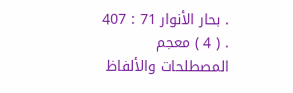. بحار الأنوار 71 : 407 . ( 4 ) معجم المصطلحات والألفاظ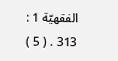الفقهيّة 1 : 313 . ( 5 )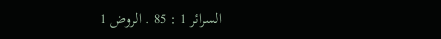السرائر 1 : 85 . الروض 1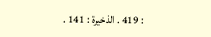: 419 . الذخيرة : 141 .